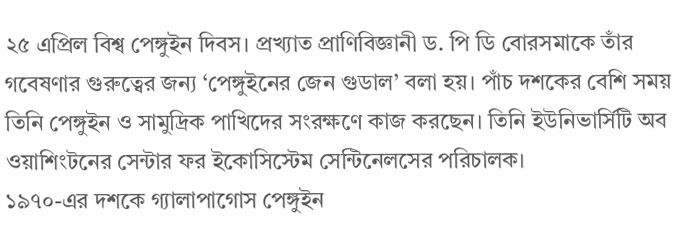২৫ এপ্রিল বিশ্ব পেঙ্গুইন দিবস। প্রখ্যাত প্রাণিবিজ্ঞানী ড. পি ডি বোরসমাকে তাঁর গবেষণার গুরুত্বের জন্য ‘পেঙ্গুইনের জেন গুডাল’ বলা হয়। পাঁচ দশকের বেশি সময় তিনি পেঙ্গুইন ও সামুদ্রিক পাখিদের সংরক্ষণে কাজ করছেন। তিনি ইউনিভার্সিটি অব ওয়াশিংটনের সেন্টার ফর ইকোসিস্টেম সেন্টিনেলসের পরিচালক।
১৯৭০-এর দশকে গ্যালাপাগোস পেঙ্গুইন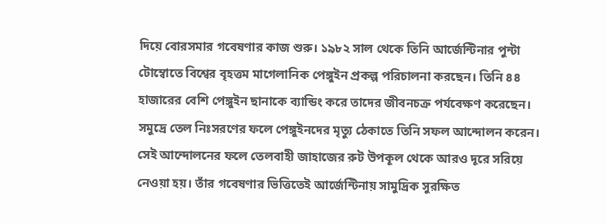দিয়ে বোরসমার গবেষণার কাজ শুরু। ১৯৮২ সাল থেকে তিনি আর্জেন্টিনার পুন্টা টোম্বোতে বিশ্বের বৃহত্তম মাগেলানিক পেঙ্গুইন প্রকল্প পরিচালনা করছেন। তিনি ৪৪ হাজারের বেশি পেঙ্গুইন ছানাকে ব্যান্ডিং করে তাদের জীবনচক্র পর্যবেক্ষণ করেছেন। সমুদ্রে তেল নিঃসরণের ফলে পেঙ্গুইনদের মৃত্যু ঠেকাতে তিনি সফল আন্দোলন করেন। সেই আন্দোলনের ফলে তেলবাহী জাহাজের রুট উপকূল থেকে আরও দূরে সরিয়ে নেওয়া হয়। তাঁর গবেষণার ভিত্তিতেই আর্জেন্টিনায় সামুদ্রিক সুরক্ষিত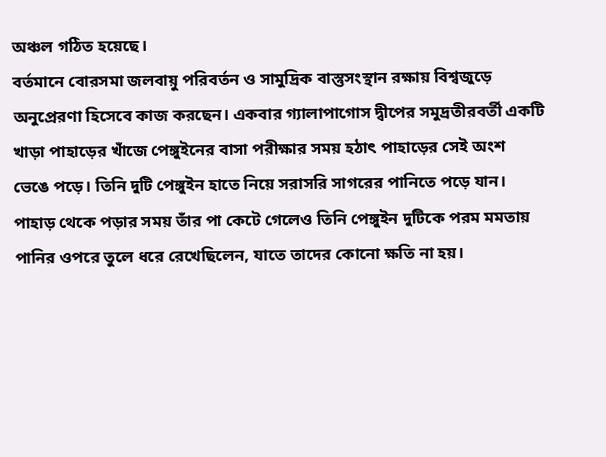অঞ্চল গঠিত হয়েছে।
বর্তমানে বোরসমা জলবায়ু পরিবর্তন ও সামুদ্রিক বাস্তুসংস্থান রক্ষায় বিশ্বজুড়ে অনুপ্রেরণা হিসেবে কাজ করছেন। একবার গ্যালাপাগোস দ্বীপের সমুদ্রতীরবর্তী একটি খাড়া পাহাড়ের খাঁজে পেঙ্গুইনের বাসা পরীক্ষার সময় হঠাৎ পাহাড়ের সেই অংশ ভেঙে পড়ে। তিনি দুটি পেঙ্গুইন হাতে নিয়ে সরাসরি সাগরের পানিতে পড়ে যান। পাহাড় থেকে পড়ার সময় তাঁর পা কেটে গেলেও তিনি পেঙ্গুইন দুটিকে পরম মমতায় পানির ওপরে তুলে ধরে রেখেছিলেন, যাতে তাদের কোনো ক্ষতি না হয়।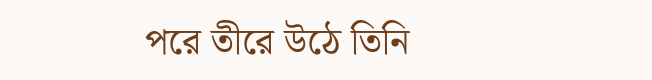পরে তীরে উঠে তিনি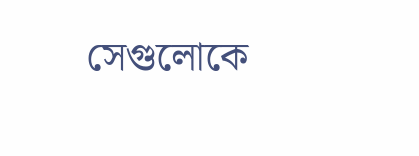সেগুলোকে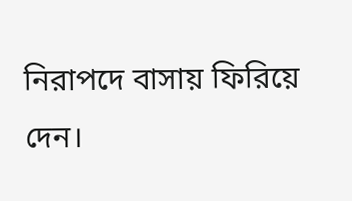নিরাপদে বাসায় ফিরিয়ে দেন।